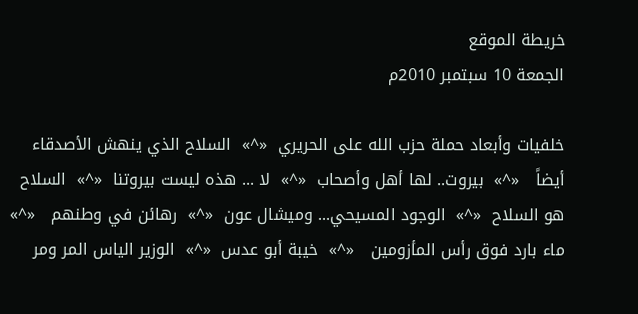خريطة الموقع
الجمعة 10 سبتمبر 2010م

خلفيات وأبعاد حملة حزب الله على الحريري  «^»  السلاح الذي ينهش الأصدقاء أيضاً   «^»  بيروت.. لها أهل وأصحاب  «^»  لا ... هذه ليست بيروتنا  «^»  السلاح هو السلاح  «^»  الوجود المسيحي... وميشال عون  «^»  رهائن في وطنهم   «^»  ماء بارد فوق رأس المأزومين   «^»  خيبة أبو عدس  «^»  الوزير الياس المر ومر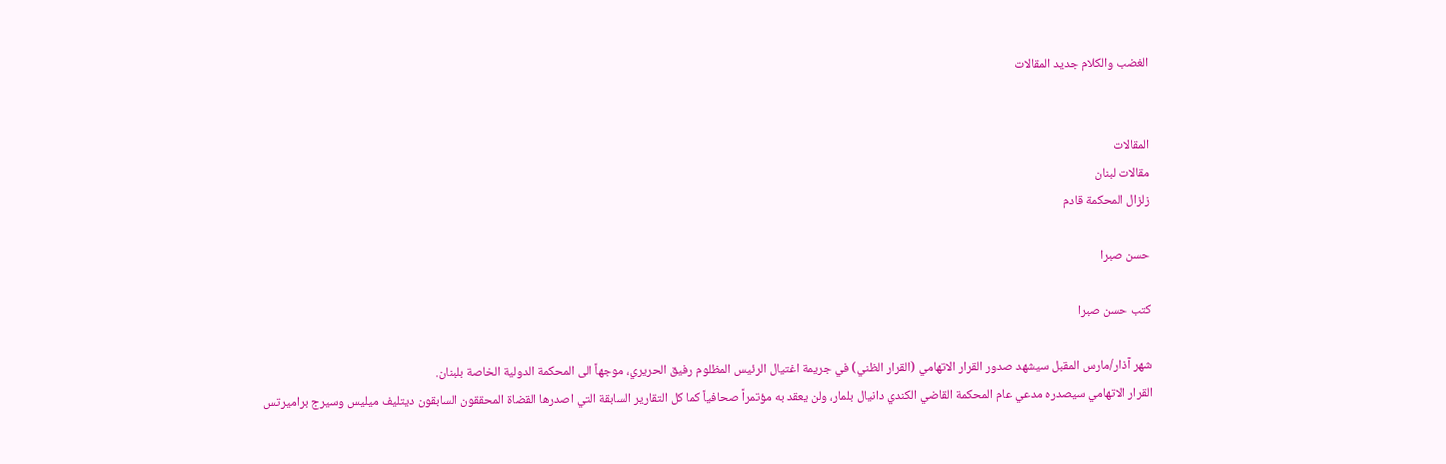الغضب والكلام جديد المقالات


المقالات
مقالات لبنان
زلزال المحكمة قادم

حسن صبرا

كتب حسن صبرا

شهر آذار/مارس المقبل سيشهد صدور القرار الاتهامي (القرار الظني) في جريمة اغتيال الرئيس المظلوم رفيق الحريري، موجهاً الى المحكمة الدولية الخاصة بلبنان.
القرار الاتهامي سيصدره مدعي عام المحكمة القاضي الكندي دانيال بلمار، ولن يعقد به مؤتمراً صحافياً كما كل التقارير السابقة التي اصدرها القضاة المحققون السابقون ديتليف ميليس وسيرج براميرتس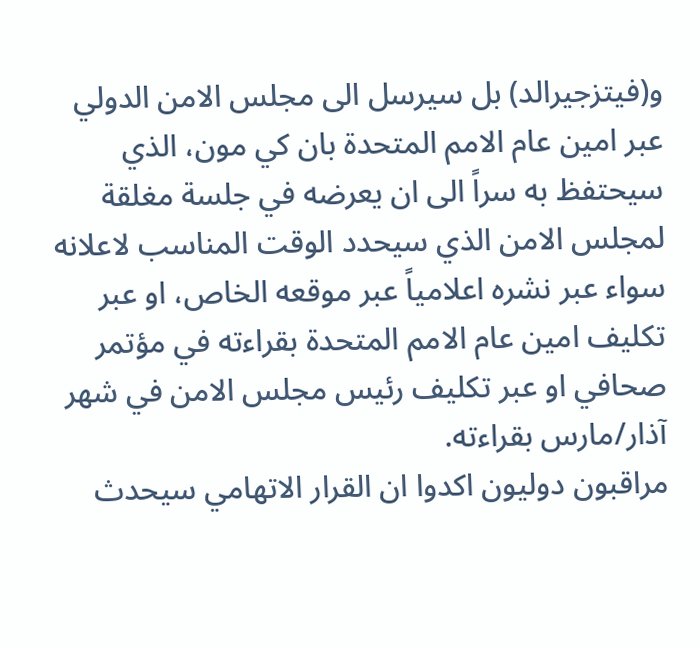و(فيتزجيرالد) بل سيرسل الى مجلس الامن الدولي عبر امين عام الامم المتحدة بان كي مون، الذي سيحتفظ به سراً الى ان يعرضه في جلسة مغلقة لمجلس الامن الذي سيحدد الوقت المناسب لاعلانه سواء عبر نشره اعلامياً عبر موقعه الخاص، او عبر تكليف امين عام الامم المتحدة بقراءته في مؤتمر صحافي او عبر تكليف رئيس مجلس الامن في شهر آذار/مارس بقراءته.
مراقبون دوليون اكدوا ان القرار الاتهامي سيحدث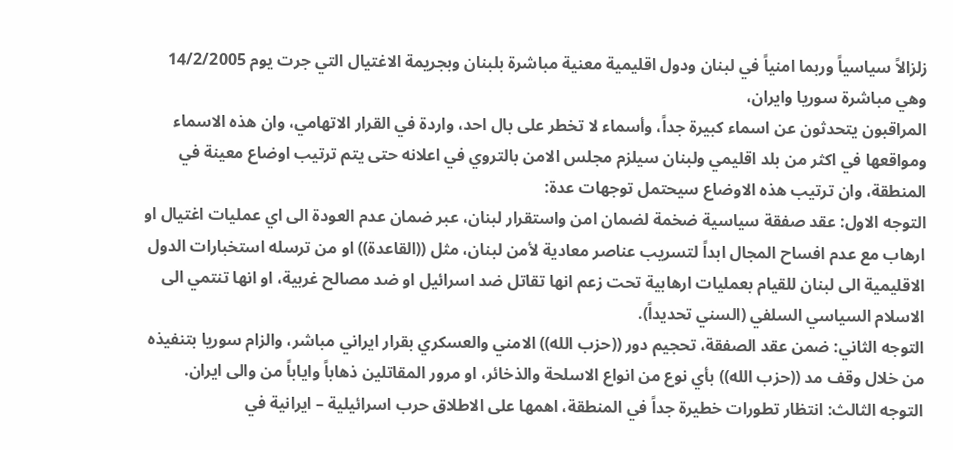زلزالاً سياسياً وربما امنياً في لبنان ودول اقليمية معنية مباشرة بلبنان وبجريمة الاغتيال التي جرت يوم 14/2/2005 وهي مباشرة سوريا وايران،
المراقبون يتحدثون عن اسماء كبيرة جداً، وأسماء لا تخطر على بال احد، واردة في القرار الاتهامي، وان هذه الاسماء ومواقعها في اكثر من بلد اقليمي ولبنان سيلزم مجلس الامن بالتروي في اعلانه حتى يتم ترتيب اوضاع معينة في المنطقة، وان ترتيب هذه الاوضاع سيحتمل توجهات عدة:
التوجه الاول: عقد صفقة سياسية ضخمة لضمان امن واستقرار لبنان، عبر ضمان عدم العودة الى اي عمليات اغتيال او ارهاب مع عدم افساح المجال ابداً لتسريب عناصر معادية لأمن لبنان، مثل ((القاعدة)) او من ترسله استخبارات الدول الاقليمية الى لبنان للقيام بعمليات ارهابية تحت زعم انها تقاتل ضد اسرائيل او ضد مصالح غربية، او انها تنتمي الى الاسلام السياسي السلفي (السني تحديداً).
التوجه الثاني: ضمن عقد الصفقة، تحجيم دور ((حزب الله)) الامني والعسكري بقرار ايراني مباشر، والزام سوريا بتنفيذه من خلال وقف مد ((حزب الله)) بأي نوع من انواع الاسلحة والذخائر، او مرور المقاتلين ذهاباً واياباً من والى ايران.
التوجه الثالث: انتظار تطورات خطيرة جداً في المنطقة، اهمها على الاطلاق حرب اسرائيلية – ايرانية في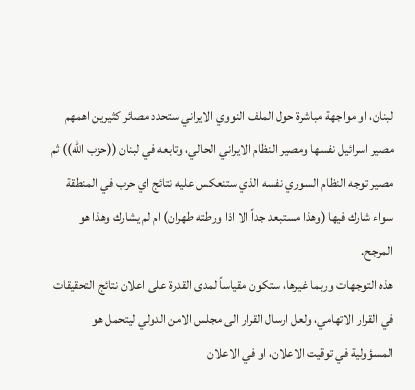لبنان، او مواجهة مباشرة حول الملف النووي الايراني ستحدد مصائر كثيرين اهمهم مصير اسرائيل نفسها ومصير النظام الايراني الحالي، وتابعه في لبنان ((حزب الله)) ثم مصير توجه النظام السوري نفسه الذي ستنعكس عليه نتائج اي حرب في المنطقة سواء شارك فيها (وهذا مستبعد جداً الا اذا ورطته طهران) ام لم يشارك وهذا هو المرجح.
هذه التوجهات وربما غيرها، ستكون مقياساً لمدى القدرة على اعلان نتائج التحقيقات في القرار الاتهامي، ولعل ارسال القرار الى مجلس الامن الدولي ليتحمل هو المسؤولية في توقيت الاعلان، او في الاعلان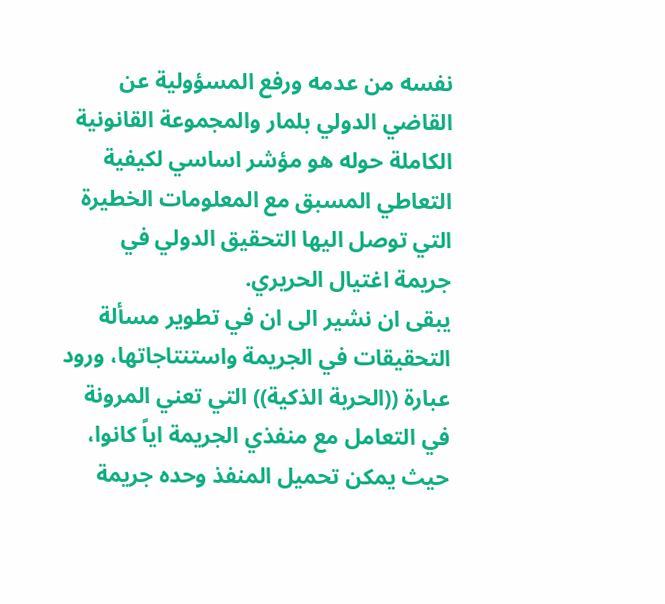نفسه من عدمه ورفع المسؤولية عن القاضي الدولي بلمار والمجموعة القانونية الكاملة حوله هو مؤشر اساسي لكيفية التعاطي المسبق مع المعلومات الخطيرة التي توصل اليها التحقيق الدولي في جريمة اغتيال الحريري.
يبقى ان نشير الى ان في تطوير مسألة التحقيقات في الجريمة واستنتاجاتها، ورود عبارة ((الحربة الذكية)) التي تعني المرونة في التعامل مع منفذي الجريمة اياً كانوا، حيث يمكن تحميل المنفذ وحده جريمة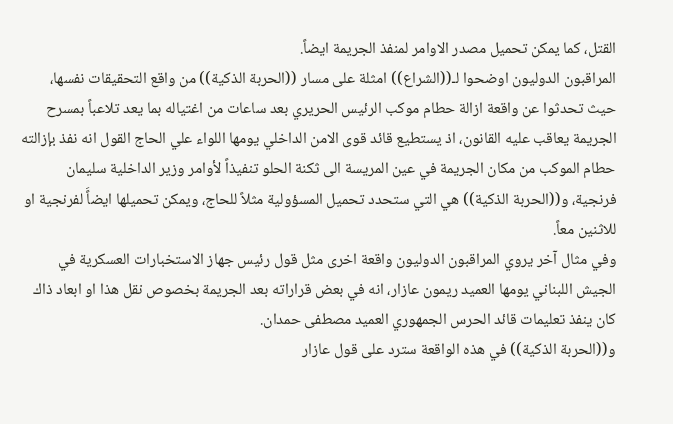القتل، كما يمكن تحميل مصدر الاوامر لمنفذ الجريمة ايضاً.
المراقبون الدوليون اوضحوا لـ((الشراع)) امثلة على مسار ((الحربة الذكية)) من واقع التحقيقات نفسها، حيث تحدثوا عن واقعة ازالة حطام موكب الرئيس الحريري بعد ساعات من اغتياله بما يعد تلاعباً بمسرح الجريمة يعاقب عليه القانون، اذ يستطيع قائد قوى الامن الداخلي يومها اللواء علي الحاج القول انه نفذ بإزالته حطام الموكب من مكان الجريمة في عين المريسة الى ثكنة الحلو تنفيذاً لأوامر وزير الداخلية سليمان فرنجية، و((الحربة الذكية)) هي التي ستحدد تحميل المسؤولية مثلاً للحاج، ويمكن تحميلها ايضاًَ لفرنجية او للاثنين معاً.
وفي مثال آخر يروي المراقبون الدوليون واقعة اخرى مثل قول رئيس جهاز الاستخبارات العسكرية في الجيش اللبناني يومها العميد ريمون عازار، انه في بعض قراراته بعد الجريمة بخصوص نقل هذا او ابعاد ذاك كان ينفذ تعليمات قائد الحرس الجمهوري العميد مصطفى حمدان.
و((الحربة الذكية)) في هذه الواقعة سترد على قول عازار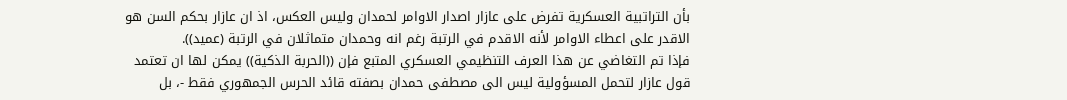بأن التراتبية العسكرية تفرض على عازار اصدار الاوامر لحمدان وليس العكس، اذ ان عازار بحكم السن هو الاقدر على اعطاء الاوامر لأنه الاقدم في الرتبة رغم انه وحمدان متماثلان في الرتبة (عميد)).
فإذا تم التغاضي عن هذا العرف التنظيمي العسكري المتبع فإن ((الحربة الذكية)) يمكن لها ان تعتمد قول عازار لتحمل المسؤولية ليس الى مصطفى حمدان بصفته قائد الحرس الجمهوري فقط -، بل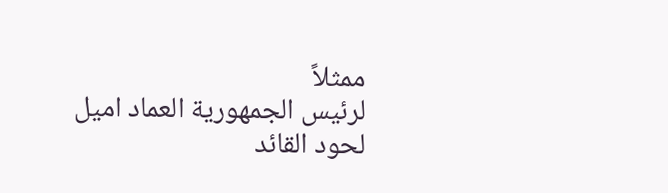ممثلاً
لرئيس الجمهورية العماد اميل لحود القائد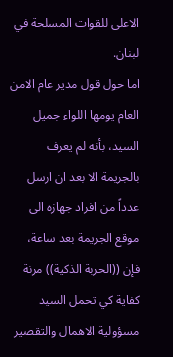الاعلى للقوات المسلحة في لبنان.
اما حول قول مدير عام الامن العام يومها اللواء جميل السيد، بأنه لم يعرف بالجريمة الا بعد ان ارسل عدداً من افراد جهازه الى موقع الجريمة بعد ساعة، فإن ((الحربة الذكية)) مرنة كفاية كي تحمل السيد مسؤولية الاهمال والتقصير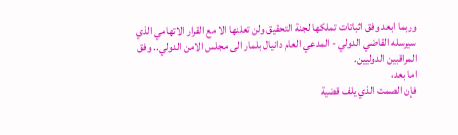وربما ابعد وفق اثباتات تملكها لجنة التحقيق ولن تعلنها الا مع القرار الاتهامي الذي سيرسله القاضي الدولي - المدعي العام دانيال بلمار الى مجلس الامن الدولي.. وفق المراقبين الدوليين.
اما بعد،
فإن الصمت الذي يلف قضية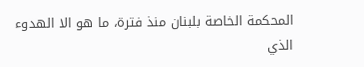المحكمة الخاصة بلبنان منذ فترة، ما هو الا الهدوء الذي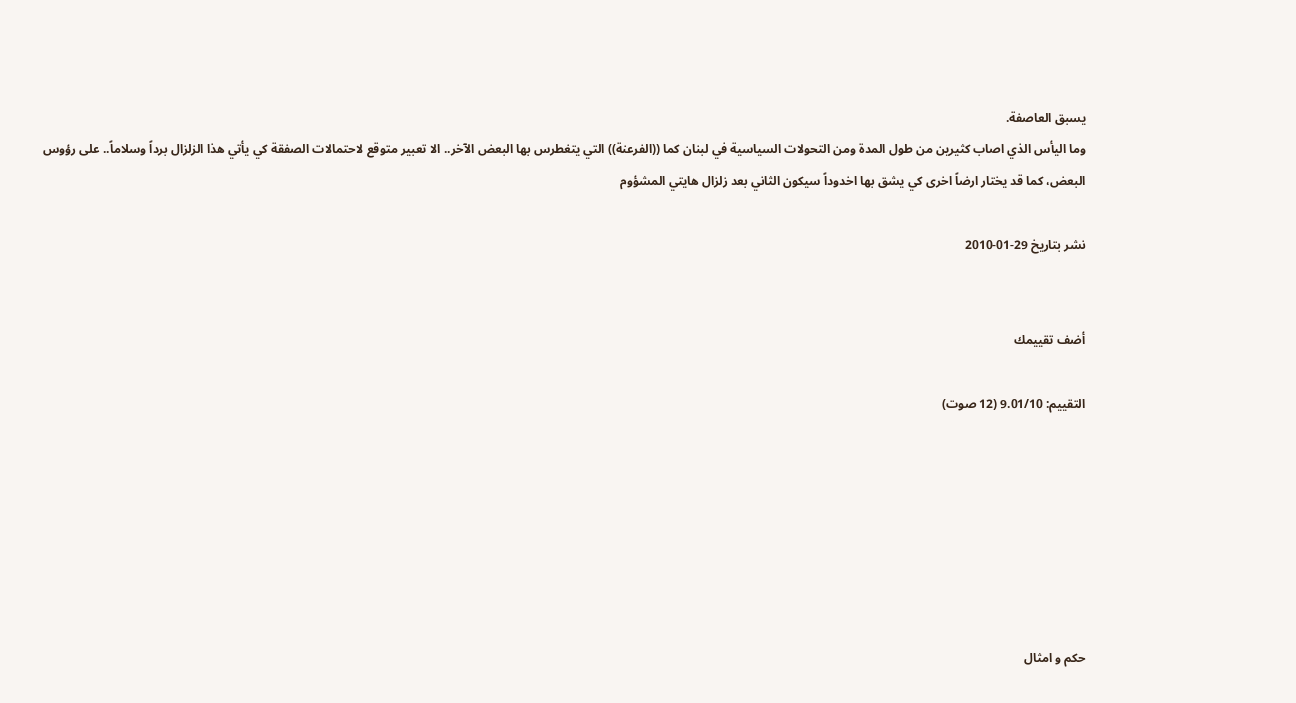يسبق العاصفة.
وما اليأس الذي اصاب كثيرين من طول المدة ومن التحولات السياسية في لبنان كما ((الفرعنة)) التي يتغطرس بها البعض الآخر.. الا تعبير متوقع لاحتمالات الصفقة كي يأتي هذا الزلزال برداً وسلاماً.. على رؤوس البعض، كما قد يختار ارضاً اخرى كي يشق بها اخدوداً سيكون الثاني بعد زلزال هايتي المشؤوم

نشر بتاريخ 29-01-2010


أضف تقييمك

التقييم: 9.01/10 (12 صوت)







حكم و امثال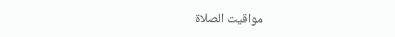مواقيت الصلاة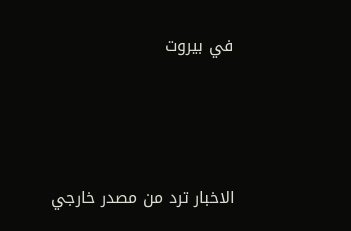في بيروت




الاخبار ترد من مصدر خارجي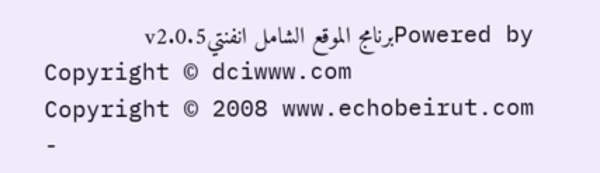Powered byبرنامج الموقع الشامل انفنتيv2.0.5
Copyright © dciwww.com
Copyright © 2008 www.echobeirut.com -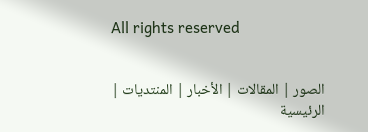All rights reserved


الصور | المقالات | الأخبار | المنتديات | الرئيسية